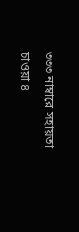৩৩৩ নাম্বারে সহায়তা চাওয়া ৪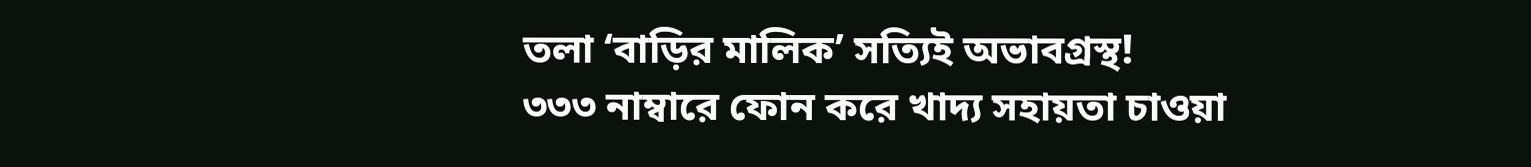তলা ‘বাড়ির মালিক’ সত্যিই অভাবগ্রস্থ!
৩৩৩ নাম্বারে ফোন করে খাদ্য সহায়তা চাওয়া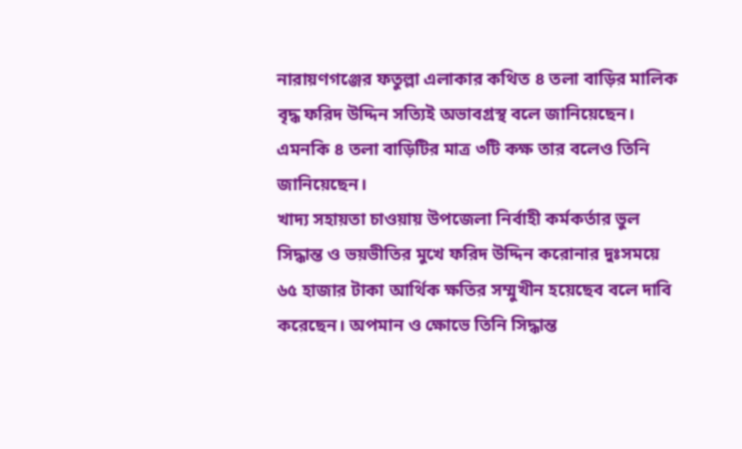নারায়ণগঞ্জের ফতুল্লা এলাকার কথিত ৪ তলা বাড়ির মালিক বৃদ্ধ ফরিদ উদ্দিন সত্যিই অভাবগ্রস্থ বলে জানিয়েছেন। এমনকি ৪ তলা বাড়িটির মাত্র ৩টি কক্ষ তার বলেও তিনি জানিয়েছেন।
খাদ্য সহায়তা চাওয়ায় উপজেলা নির্বাহী কর্মকর্তার ভুল সিদ্ধান্ত ও ভয়ভীতির মুখে ফরিদ উদ্দিন করোনার দুঃসময়ে ৬৫ হাজার টাকা আর্থিক ক্ষতির সম্মুখীন হয়েছেব বলে দাবি করেছেন। অপমান ও ক্ষোভে তিনি সিদ্ধান্ত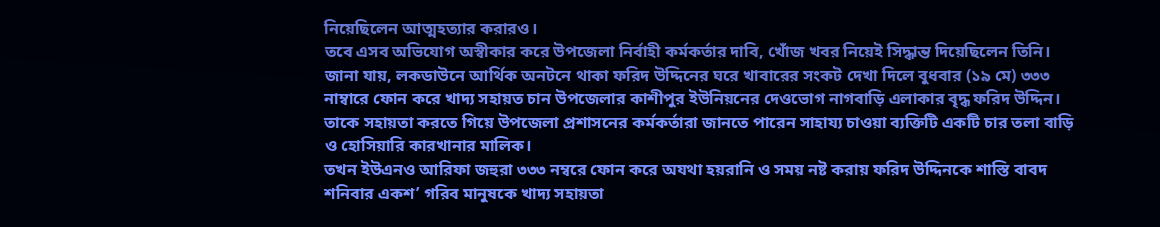নিয়েছিলেন আত্মহত্যার করারও।
তবে এসব অভিযোগ অস্বীকার করে উপজেলা নির্বাহী কর্মকর্তার দাবি, খোঁজ খবর নিয়েই সিদ্ধান্ত দিয়েছিলেন তিনি।
জানা যায়, লকডাউনে আর্থিক অনটনে থাকা ফরিদ উদ্দিনের ঘরে খাবারের সংকট দেখা দিলে বুধবার (১৯ মে) ৩৩৩ নাম্বারে ফোন করে খাদ্য সহায়ত চান উপজেলার কাশীপুর ইউনিয়নের দেওভোগ নাগবাড়ি এলাকার বৃদ্ধ ফরিদ উদ্দিন। তাকে সহায়তা করতে গিয়ে উপজেলা প্রশাসনের কর্মকর্তারা জানতে পারেন সাহায্য চাওয়া ব্যক্তিটি একটি চার তলা বাড়ি ও হোসিয়ারি কারখানার মালিক।
তখন ইউএনও আরিফা জহুরা ৩৩৩ নম্বরে ফোন করে অযথা হয়রানি ও সময় নষ্ট করায় ফরিদ উদ্দিনকে শাস্তি বাবদ শনিবার একশ’ গরিব মানুষকে খাদ্য সহায়তা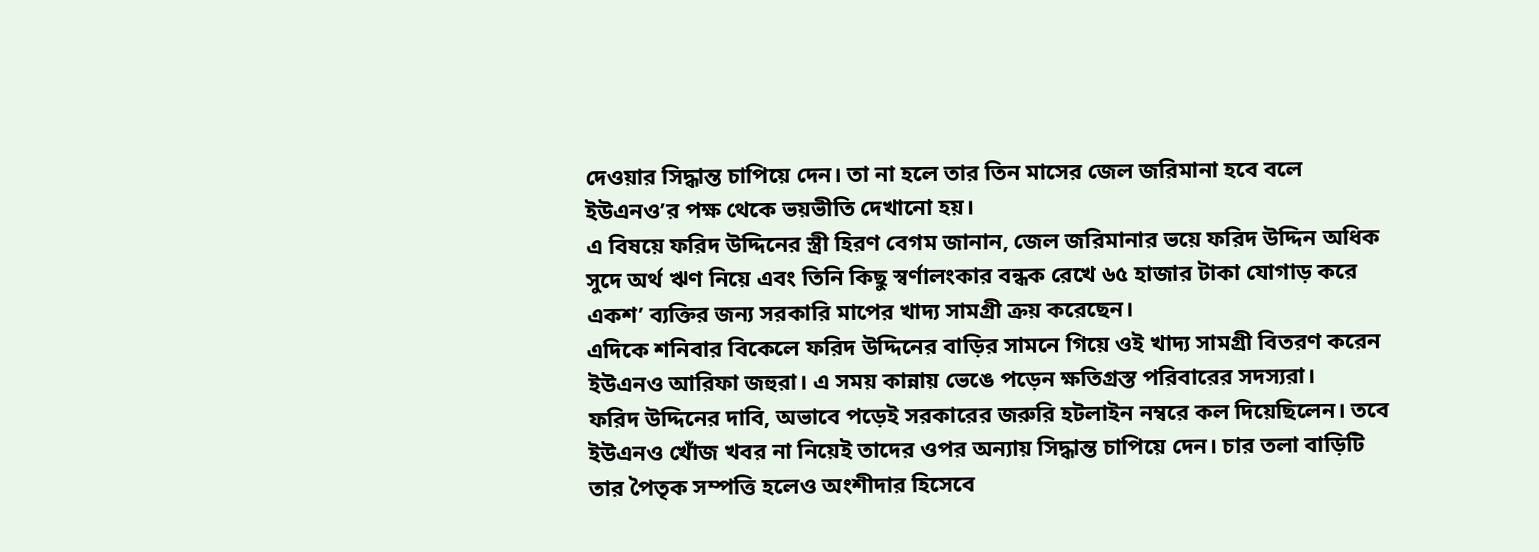দেওয়ার সিদ্ধান্ত চাপিয়ে দেন। তা না হলে তার তিন মাসের জেল জরিমানা হবে বলে ইউএনও’র পক্ষ থেকে ভয়ভীতি দেখানো হয়।
এ বিষয়ে ফরিদ উদ্দিনের স্ত্রী হিরণ বেগম জানান, জেল জরিমানার ভয়ে ফরিদ উদ্দিন অধিক সুদে অর্থ ঋণ নিয়ে এবং তিনি কিছু স্বর্ণালংকার বন্ধক রেখে ৬৫ হাজার টাকা যোগাড় করে একশ’ ব্যক্তির জন্য সরকারি মাপের খাদ্য সামগ্রী ক্রয় করেছেন।
এদিকে শনিবার বিকেলে ফরিদ উদ্দিনের বাড়ির সামনে গিয়ে ওই খাদ্য সামগ্রী বিতরণ করেন ইউএনও আরিফা জহুরা। এ সময় কান্নায় ভেঙে পড়েন ক্ষতিগ্রস্ত পরিবারের সদস্যরা।
ফরিদ উদ্দিনের দাবি, অভাবে পড়েই সরকারের জরুরি হটলাইন নম্বরে কল দিয়েছিলেন। তবে ইউএনও খোঁজ খবর না নিয়েই তাদের ওপর অন্যায় সিদ্ধান্ত চাপিয়ে দেন। চার তলা বাড়িটি তার পৈতৃক সম্পত্তি হলেও অংশীদার হিসেবে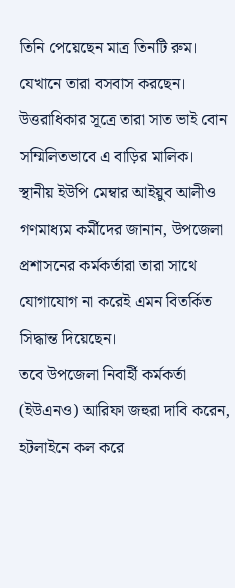তিনি পেয়েছেন মাত্র তিনটি রুম। যেখানে তারা বসবাস করছেন। উত্তরাধিকার সূত্রে তারা সাত ভাই বোন সম্মিলিতভাবে এ বাড়ির মালিক।
স্থানীয় ইউপি মেম্বার আইয়ুব আলীও গণমাধ্যম কর্মীদের জানান, উপজেলা প্রশাসনের কর্মকর্তারা তারা সাথে যোগাযোগ না করেই এমন বিতর্কিত সিদ্ধান্ত দিয়েছেন।
তবে উপজেলা নিবার্হী কর্মকর্তা (ইউএনও) আরিফা জহুরা দাবি করেন, হটলাইনে কল করে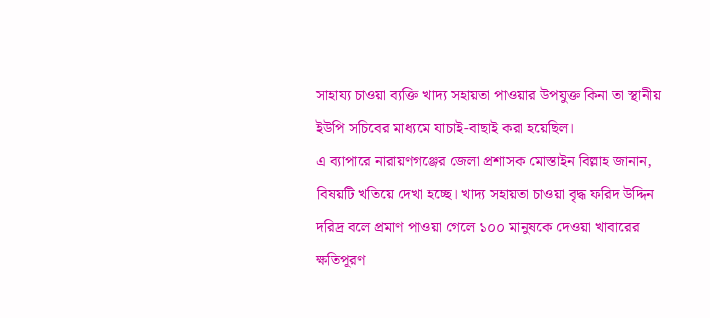সাহায্য চাওয়া ব্যক্তি খাদ্য সহায়তা পাওয়ার উপযুক্ত কিনা তা স্থানীয় ইউপি সচিবের মাধ্যমে যাচাই-বাছাই করা হয়েছিল।
এ ব্যাপারে নারায়ণগঞ্জের জেলা প্রশাসক মোস্তাইন বিল্লাহ জানান, বিষয়টি খতিয়ে দেখা হচ্ছে। খাদ্য সহায়তা চাওয়া বৃদ্ধ ফরিদ উদ্দিন দরিদ্র বলে প্রমাণ পাওয়া গেলে ১০০ মানুষকে দেওয়া খাবারের ক্ষতিপূরণ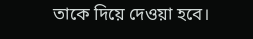তাকে দিয়ে দেওয়া হবে।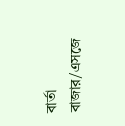বার্তা বাজার/এসজে